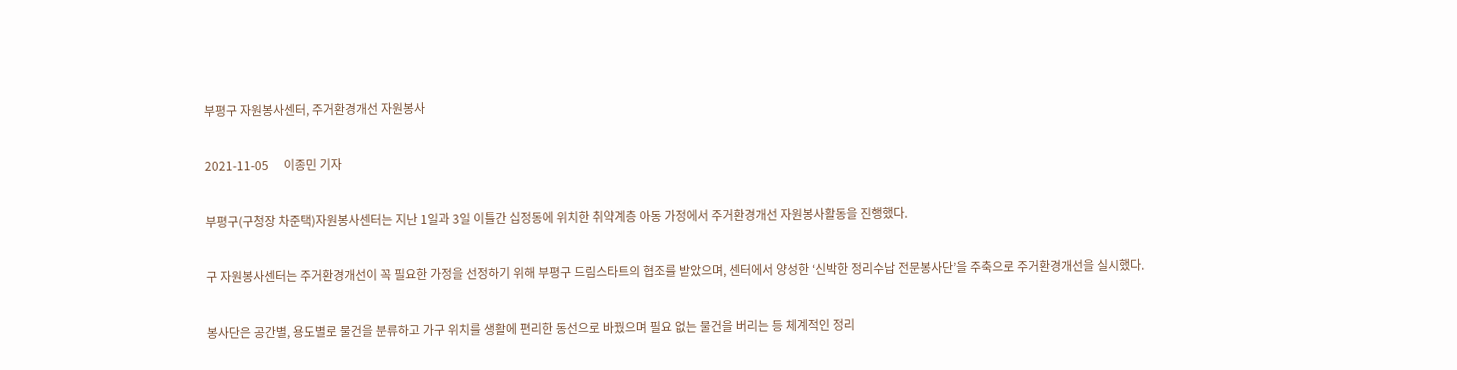부평구 자원봉사센터, 주거환경개선 자원봉사

2021-11-05     이종민 기자

부평구(구청장 차준택)자원봉사센터는 지난 1일과 3일 이틀간 십정동에 위치한 취약계층 아동 가정에서 주거환경개선 자원봉사활동을 진행했다.

구 자원봉사센터는 주거환경개선이 꼭 필요한 가정을 선정하기 위해 부평구 드림스타트의 협조를 받았으며, 센터에서 양성한 ‘신박한 정리수납 전문봉사단’을 주축으로 주거환경개선을 실시했다.

봉사단은 공간별, 용도별로 물건을 분류하고 가구 위치를 생활에 편리한 동선으로 바꿨으며 필요 없는 물건을 버리는 등 체계적인 정리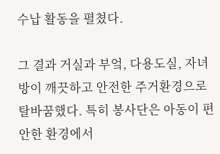수납 활동을 펼쳤다.

그 결과 거실과 부엌, 다용도실, 자녀 방이 깨끗하고 안전한 주거환경으로 탈바꿈했다. 특히 봉사단은 아동이 편안한 환경에서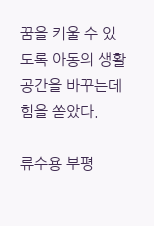꿈을 키울 수 있도록 아동의 생활공간을 바꾸는데 힘을 쏟았다.

류수용 부평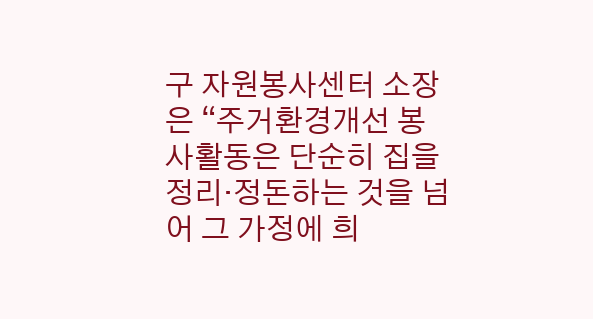구 자원봉사센터 소장은 “주거환경개선 봉사활동은 단순히 집을 정리·정돈하는 것을 넘어 그 가정에 희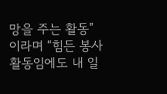망을 주는 활동”이라며 “힘든 봉사활동임에도 내 일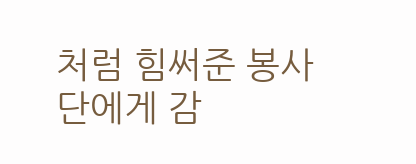처럼 힘써준 봉사단에게 감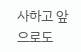사하고 앞으로도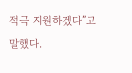적극 지원하겠다”고 말했다.